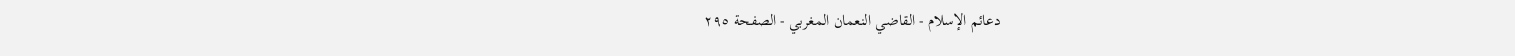دعائم الإسلام - القاضي النعمان المغربي - الصفحة ٢٩٥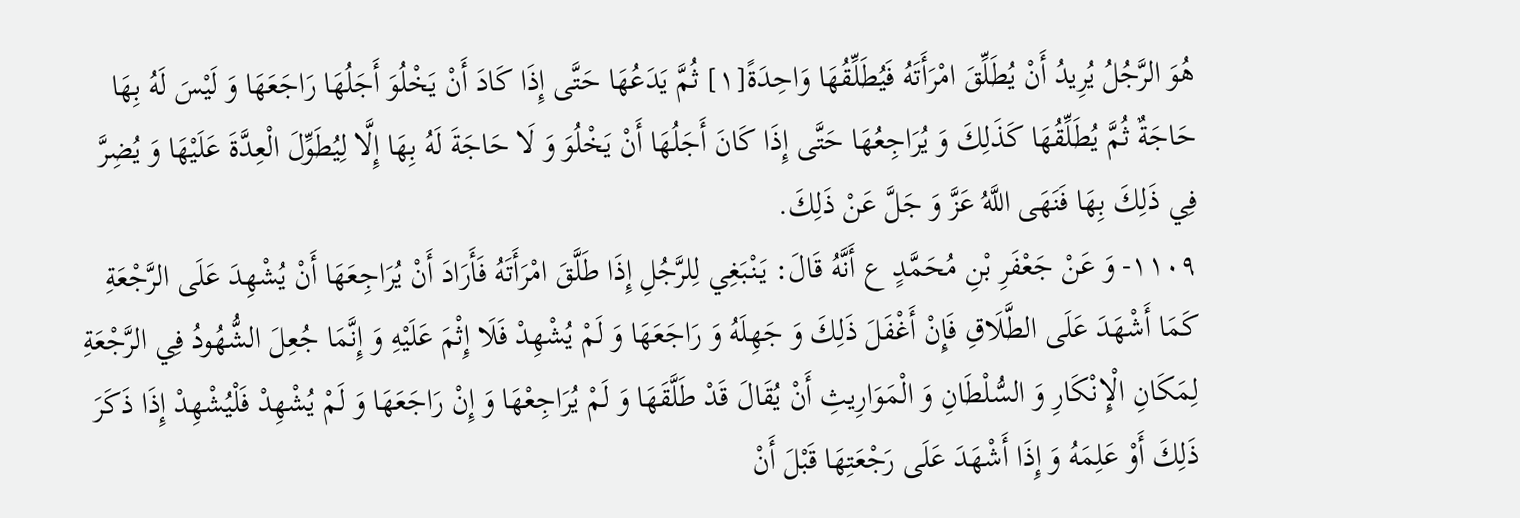هُوَ الرَّجُلُ يُرِيدُ أَنْ يُطَلِّقَ امْرَأَتَهُ فَيُطَلِّقُهَا وَاحِدَةً[١] ثُمَّ يَدَعُهَا حَتَّى إِذَا كَادَ أَنْ يَخْلُوَ أَجَلُهَا رَاجَعَهَا وَ لَيْسَ لَهُ بِهَا حَاجَةٌ ثُمَّ يُطَلِّقُهَا كَذَلِكَ وَ يُرَاجِعُهَا حَتَّى إِذَا كَانَ أَجَلُهَا أَنْ يَخْلُوَ وَ لَا حَاجَةَ لَهُ بِهَا إِلَّا لِيُطَوِّلَ الْعِدَّةَ عَلَيْهَا وَ يُضِرَّ فِي ذَلِكَ بِهَا فَنَهَى اللَّهُ عَزَّ وَ جَلَّ عَنْ ذَلِكَ.
١١٠٩- وَ عَنْ جَعْفَرِ بْنِ مُحَمَّدٍ ع أَنَّهُ قَالَ: يَنْبَغِي لِلرَّجُلِ إِذَا طَلَّقَ امْرَأَتَهُ فَأَرَادَ أَنْ يُرَاجِعَهَا أَنْ يُشْهِدَ عَلَى الرَّجْعَةِ كَمَا أَشْهَدَ عَلَى الطَّلَاقِ فَإِنْ أَغْفَلَ ذَلِكَ وَ جَهِلَهُ وَ رَاجَعَهَا وَ لَمْ يُشْهِدْ فَلَا إِثْمَ عَلَيْهِ وَ إِنَّمَا جُعِلَ الشُّهُودُ فِي الرَّجْعَةِ لِمَكَانِ الْإِنْكَارِ وَ السُّلْطَانِ وَ الْمَوَارِيثِ أَنْ يُقَالَ قَدْ طَلَّقَهَا وَ لَمْ يُرَاجِعْهَا وَ إِنْ رَاجَعَهَا وَ لَمْ يُشْهِدْ فَلْيُشْهِدْ إِذَا ذَكَرَ ذَلِكَ أَوْ عَلِمَهُ وَ إِذَا أَشْهَدَ عَلَى رَجْعَتِهَا قَبْلَ أَنْ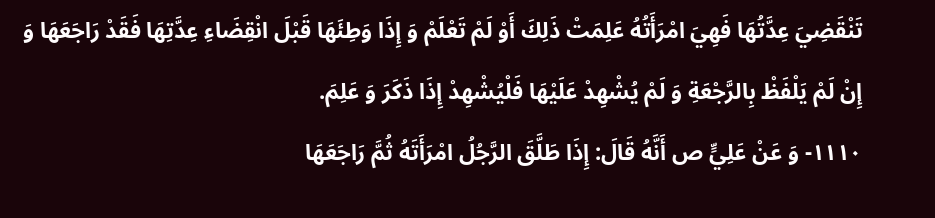تَنْقَضِيَ عِدَّتُهَا فَهِيَ امْرَأَتُهُ عَلِمَتْ ذَلِكَ أَوْ لَمْ تَعْلَمْ وَ إِذَا وَطِئَهَا قَبْلَ انْقِضَاءِ عِدَّتِهَا فَقَدْ رَاجَعَهَا وَ إِنْ لَمْ يَلْفَظْ بِالرَّجْعَةِ وَ لَمْ يُشْهِدْ عَلَيْهَا فَلْيُشْهِدْ إِذَا ذَكَرَ وَ عَلِمَ.
١١١٠- وَ عَنْ عَلِيٍّ ص أَنَّهُ قَالَ: إِذَا طَلَّقَ الرَّجُلُ امْرَأَتَهُ ثُمَّ رَاجَعَهَا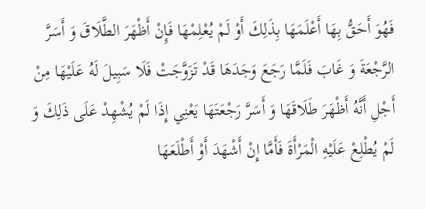فَهُوَ أَحَقُّ بِهَا أَعْلَمَهَا بِذَلِكَ أَوْ لَمْ يُعْلِمْهَا فَإِنْ أَظْهَرَ الطَّلَاقَ وَ أَسَرَّ الرَّجْعَةَ وَ غَابَ فَلَمَّا رَجَعَ وَجَدَهَا قَدْ تَزَوَّجَتْ فَلَا سَبِيلَ لَهُ عَلَيْهَا مِنْ أَجْلِ أَنَّهُ أَظْهَرَ طَلَاقَهَا وَ أَسَرَّ رَجْعَتَهَا يَعْنِي إِذَا لَمْ يُشْهِدْ عَلَى ذَلِكَ وَ لَمْ يُطْلِعْ عَلَيْهِ الْمَرْأَةَ فَأَمَّا إِنْ أَشْهَدَ أَوْ أَطْلَعَهَا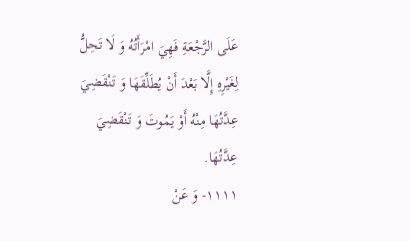عَلَى الرَّجْعَةِ فَهِيَ امْرَأَتُهُ وَ لَا تَحِلُّ لِغَيْرِهِ إِلَّا بَعْدَ أَنْ يُطَلِّقَهَا وَ تَنْقَضِيَ عِدَّتُهَا مِنْهُ أَوْ يَمُوتَ وَ تَنْقَضِيَ عِدَّتُهَا.
١١١١- وَ عَنْ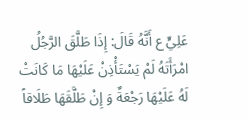عَلِيٍّ ع أَنَّهُ قَالَ: إِذَا طَلَّقَ الرَّجُلُ امْرَأَتَهُ لَمْ يَسْتَأْذِنْ عَلَيْهَا مَا كَانَتْ لَهُ عَلَيْهَا رَجْعَةٌ وَ إِنْ طَلَّقَهَا طَلَاقاً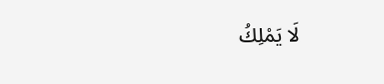لَا يَمْلِكُ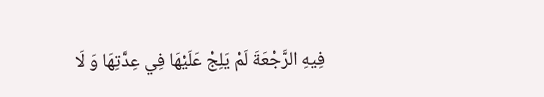فِيهِ الرَّجْعَةَ لَمْ يَلِجْ عَلَيْهَا فِي عِدَّتِهَا وَ لَا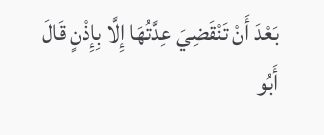بَعْدَ أَنْ تَنْقَضِيَ عِدَّتُهَا إِلَّا بِإِذْنٍ قَالَ أَبُو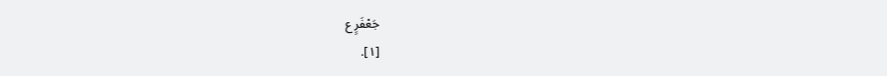جَعْفَرٍ ع
[١].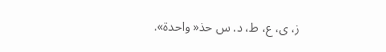ز، ى، ع، ط، د. س حذ« واحدة».